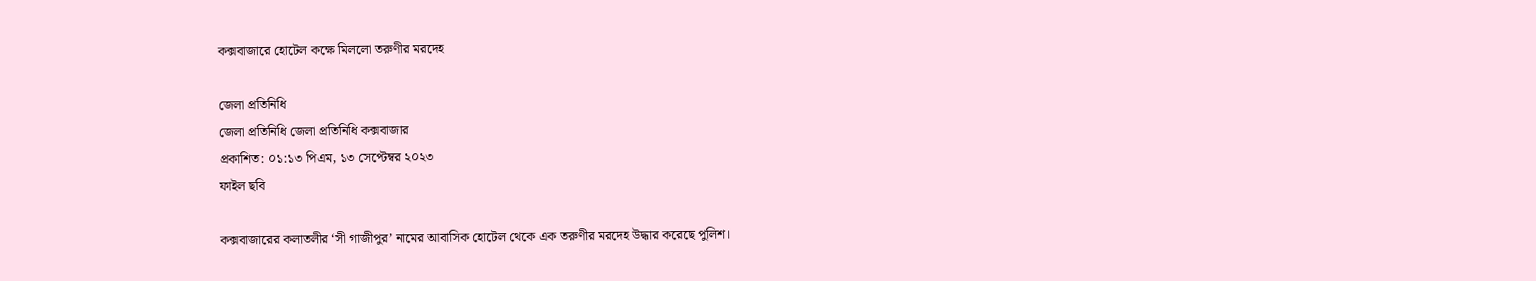কক্সবাজারে হোটেল কক্ষে মিললো তরুণীর মরদেহ

জেলা প্রতিনিধি
জেলা প্রতিনিধি জেলা প্রতিনিধি কক্সবাজার
প্রকাশিত: ০১:১৩ পিএম, ১৩ সেপ্টেম্বর ২০২৩
ফাইল ছবি

কক্সবাজারের কলাতলীর ‘সী গাজীপুর’ নামের আবাসিক হোটেল থেকে এক তরুণীর মরদেহ উদ্ধার করেছে পুলিশ।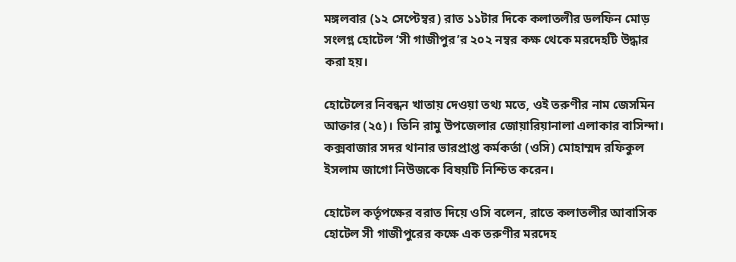মঙ্গলবার (১২ সেপ্টেম্বর) রাত ১১টার দিকে কলাতলীর ডলফিন মোড় সংলগ্ন হোটেল ‘সী গাজীপুর’র ২০২ নম্বর কক্ষ থেকে মরদেহটি উদ্ধার করা হয়।

হোটেলের নিবন্ধন খাতায় দেওয়া তথ্য মতে, ওই তরুণীর নাম জেসমিন আক্তার (২৫)। তিনি রামু উপজেলার জোয়ারিয়ানালা এলাকার বাসিন্দা। কক্সবাজার সদর থানার ভারপ্রাপ্ত কর্মকর্তা (ওসি) মোহাম্মদ রফিকুল ইসলাম জাগো নিউজকে বিষয়টি নিশ্চিত করেন।

হোটেল কর্তৃপক্ষের বরাত দিয়ে ওসি বলেন, রাতে কলাতলীর আবাসিক হোটেল সী গাজীপুরের কক্ষে এক তরুণীর মরদেহ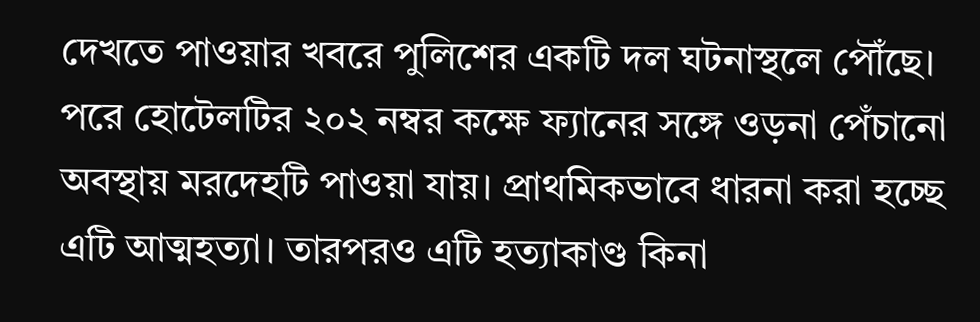দেখতে পাওয়ার খবরে পুলিশের একটি দল ঘটনাস্থলে পৌঁছে। পরে হোটেলটির ২০২ নম্বর কক্ষে ফ্যানের সঙ্গে ওড়না পেঁচানো অবস্থায় মরদেহটি পাওয়া যায়। প্রাথমিকভাবে ধারনা করা হচ্ছে এটি আত্মহত্যা। তারপরও এটি হত্যাকাণ্ড কিনা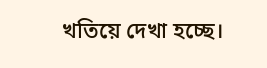খতিয়ে দেখা হচ্ছে।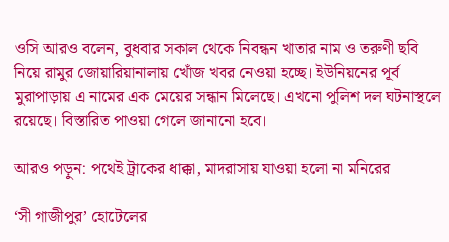ওসি আরও বলেন, বুধবার সকাল থেকে নিবন্ধন খাতার নাম ও তরুণী ছবি নিয়ে রামুর জোয়ারিয়ানালায় খোঁজ খবর নেওয়া হচ্ছে। ইউনিয়নের পূর্ব মুরাপাড়ায় এ নামের এক মেয়ের সন্ধান মিলেছে। এখনো পুলিশ দল ঘটনাস্থলে রয়েছে। বিস্তারিত পাওয়া গেলে জানানো হবে।

আরও পড়ুন: পথেই ট্রাকের ধাক্কা, মাদরাসায় যাওয়া হলো না মনিরের

‘সী গাজীপুর’ হোটেলের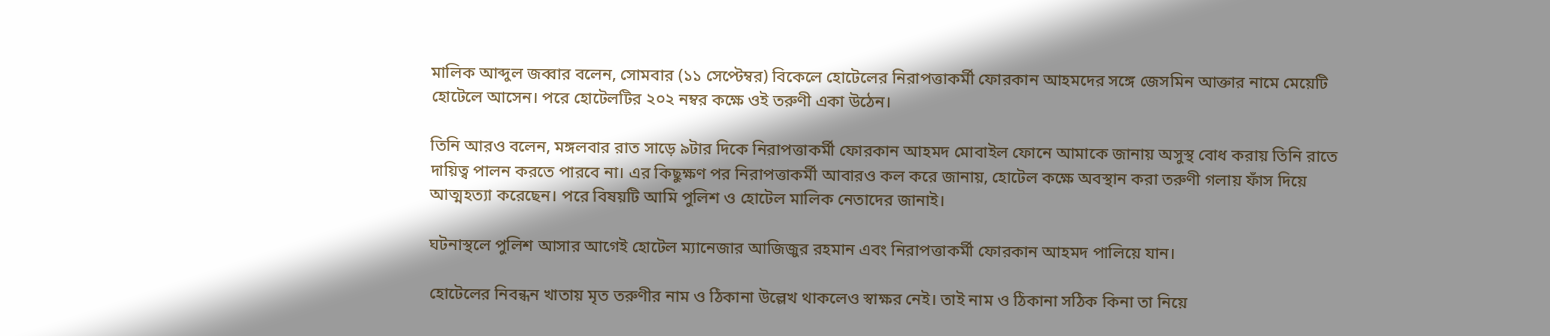মালিক আব্দুল জব্বার বলেন, সোমবার (১১ সেপ্টেম্বর) বিকেলে হোটেলের নিরাপত্তাকর্মী ফোরকান আহমদের সঙ্গে জেসমিন আক্তার নামে মেয়েটি হোটেলে আসেন। পরে হোটেলটির ২০২ নম্বর কক্ষে ওই তরুণী একা উঠেন।

তিনি আরও বলেন, মঙ্গলবার রাত সাড়ে ৯টার দিকে নিরাপত্তাকর্মী ফোরকান আহমদ মোবাইল ফোনে আমাকে জানায় অসুস্থ বোধ করায় তিনি রাতে দায়িত্ব পালন করতে পারবে না। এর কিছুক্ষণ পর নিরাপত্তাকর্মী আবারও কল করে জানায়, হোটেল কক্ষে অবস্থান করা তরুণী গলায় ফাঁস দিয়ে আত্মহত্যা করেছেন। পরে বিষয়টি আমি পুলিশ ও হোটেল মালিক নেতাদের জানাই।

ঘটনাস্থলে পুলিশ আসার আগেই হোটেল ম্যানেজার আজিজুর রহমান এবং নিরাপত্তাকর্মী ফোরকান আহমদ পালিয়ে যান।

হোটেলের নিবন্ধন খাতায় মৃত তরুণীর নাম ও ঠিকানা উল্লেখ থাকলেও স্বাক্ষর নেই। তাই নাম ও ঠিকানা সঠিক কিনা তা নিয়ে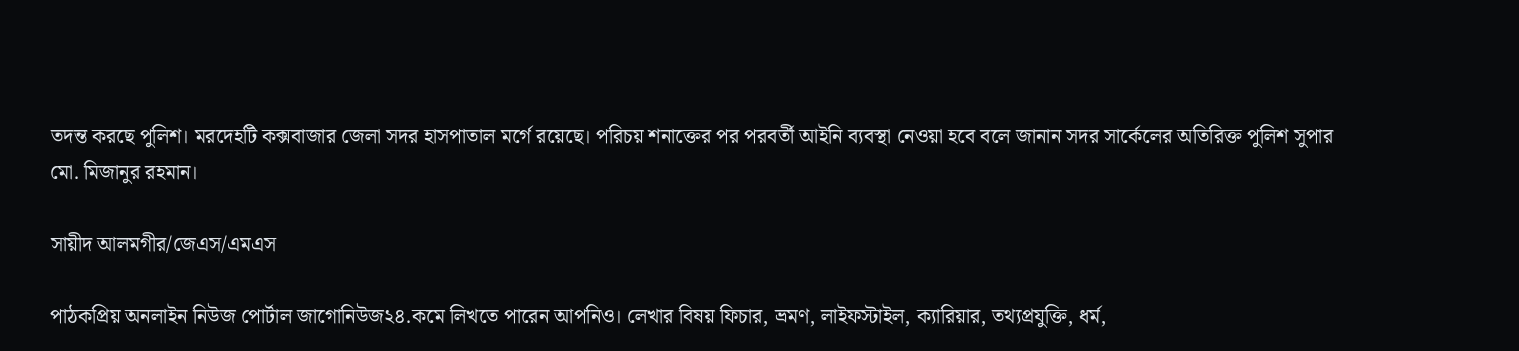তদন্ত করছে পুলিশ। মরদেহটি কক্সবাজার জেলা সদর হাসপাতাল মর্গে রয়েছে। পরিচয় শনাক্তের পর পরবর্তী আইনি ব্যবস্থা নেওয়া হবে বলে জানান সদর সার্কেলের অতিরিক্ত পুলিশ সুপার মো. মিজানুর রহমান।

সায়ীদ আলমগীর/জেএস/এমএস

পাঠকপ্রিয় অনলাইন নিউজ পোর্টাল জাগোনিউজ২৪.কমে লিখতে পারেন আপনিও। লেখার বিষয় ফিচার, ভ্রমণ, লাইফস্টাইল, ক্যারিয়ার, তথ্যপ্রযুক্তি, ধর্ম,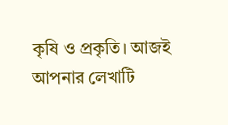কৃষি ও প্রকৃতি। আজই আপনার লেখাটি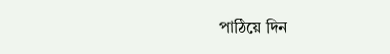পাঠিয়ে দিন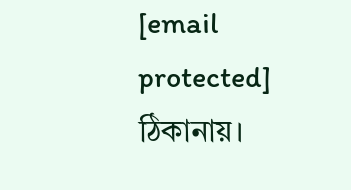[email protected] ঠিকানায়।